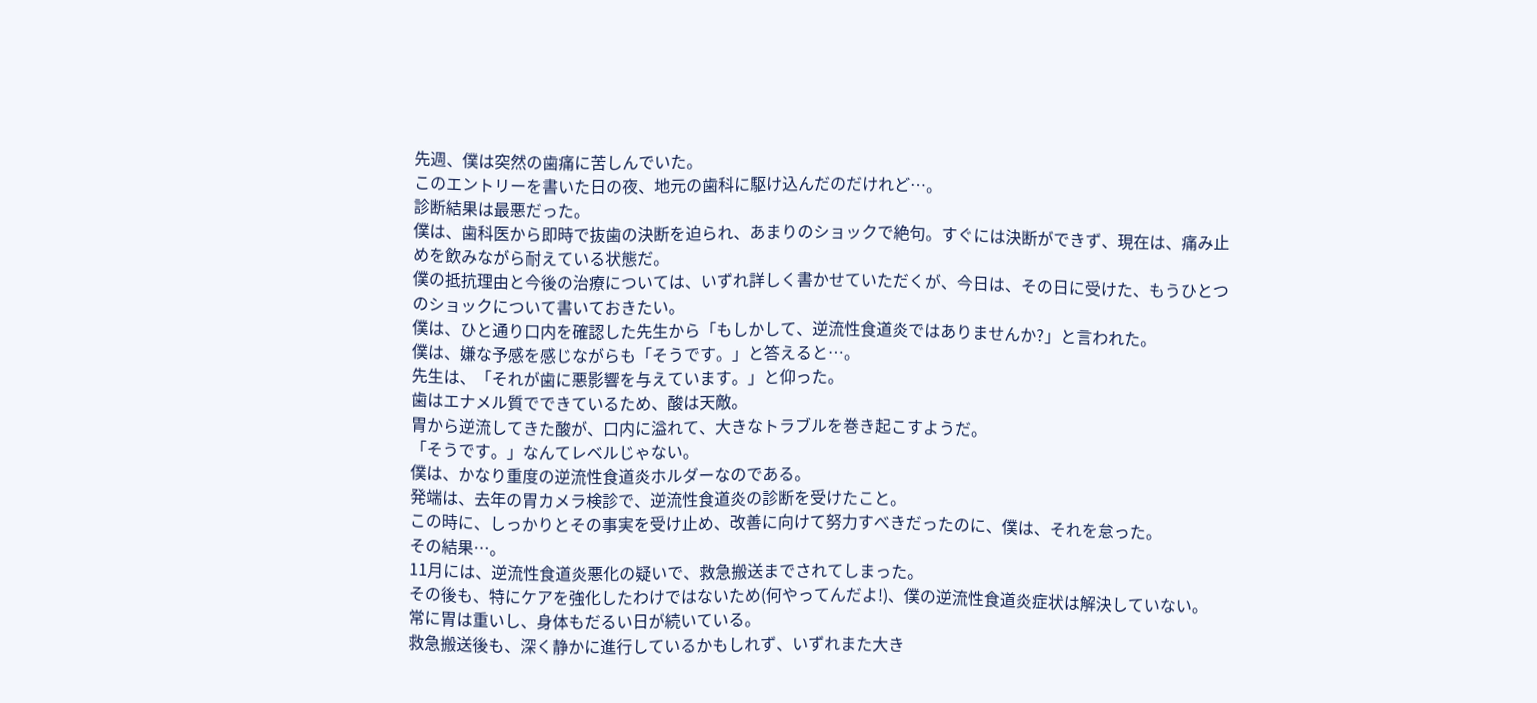先週、僕は突然の歯痛に苦しんでいた。
このエントリーを書いた日の夜、地元の歯科に駆け込んだのだけれど…。
診断結果は最悪だった。
僕は、歯科医から即時で抜歯の決断を迫られ、あまりのショックで絶句。すぐには決断ができず、現在は、痛み止めを飲みながら耐えている状態だ。
僕の抵抗理由と今後の治療については、いずれ詳しく書かせていただくが、今日は、その日に受けた、もうひとつのショックについて書いておきたい。
僕は、ひと通り口内を確認した先生から「もしかして、逆流性食道炎ではありませんか?」と言われた。
僕は、嫌な予感を感じながらも「そうです。」と答えると…。
先生は、「それが歯に悪影響を与えています。」と仰った。
歯はエナメル質でできているため、酸は天敵。
胃から逆流してきた酸が、口内に溢れて、大きなトラブルを巻き起こすようだ。
「そうです。」なんてレベルじゃない。
僕は、かなり重度の逆流性食道炎ホルダーなのである。
発端は、去年の胃カメラ検診で、逆流性食道炎の診断を受けたこと。
この時に、しっかりとその事実を受け止め、改善に向けて努力すべきだったのに、僕は、それを怠った。
その結果…。
11月には、逆流性食道炎悪化の疑いで、救急搬送までされてしまった。
その後も、特にケアを強化したわけではないため(何やってんだよ!)、僕の逆流性食道炎症状は解決していない。
常に胃は重いし、身体もだるい日が続いている。
救急搬送後も、深く静かに進行しているかもしれず、いずれまた大き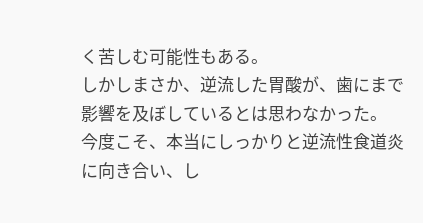く苦しむ可能性もある。
しかしまさか、逆流した胃酸が、歯にまで影響を及ぼしているとは思わなかった。
今度こそ、本当にしっかりと逆流性食道炎に向き合い、し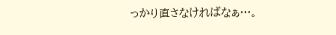っかり直さなければなぁ…。